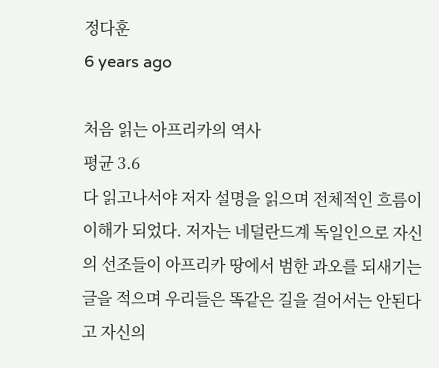정다훈
6 years ago

처음 읽는 아프리카의 역사
평균 3.6
다 읽고나서야 저자 설명을 읽으며 전체적인 흐름이 이해가 되었다. 저자는 네덜란드계 독일인으로 자신의 선조들이 아프리카 땅에서 범한 과오를 되새기는 글을 적으며 우리들은 똑같은 길을 걸어서는 안된다고 자신의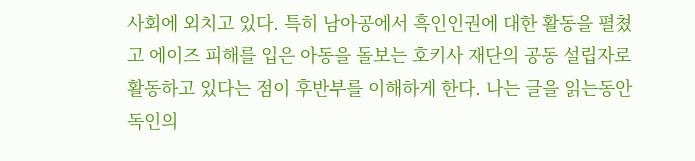사회에 외치고 있다. 특히 남아공에서 흑인인권에 대한 활동을 펼쳤고 에이즈 피해를 입은 아동을 돌보는 호키사 재단의 공동 설립자로 활동하고 있다는 점이 후반부를 이해하게 한다. 나는 글을 읽는동안 독인의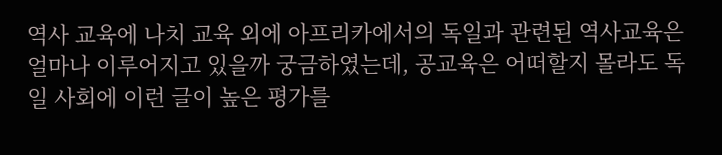역사 교육에 나치 교육 외에 아프리카에서의 독일과 관련된 역사교육은 얼마나 이루어지고 있을까 궁금하였는데, 공교육은 어떠할지 몰라도 독일 사회에 이런 글이 높은 평가를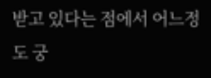받고 있다는 점에서 어느정도 궁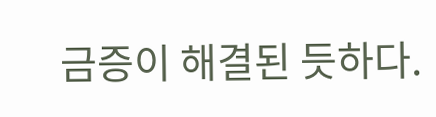금증이 해결된 듯하다.